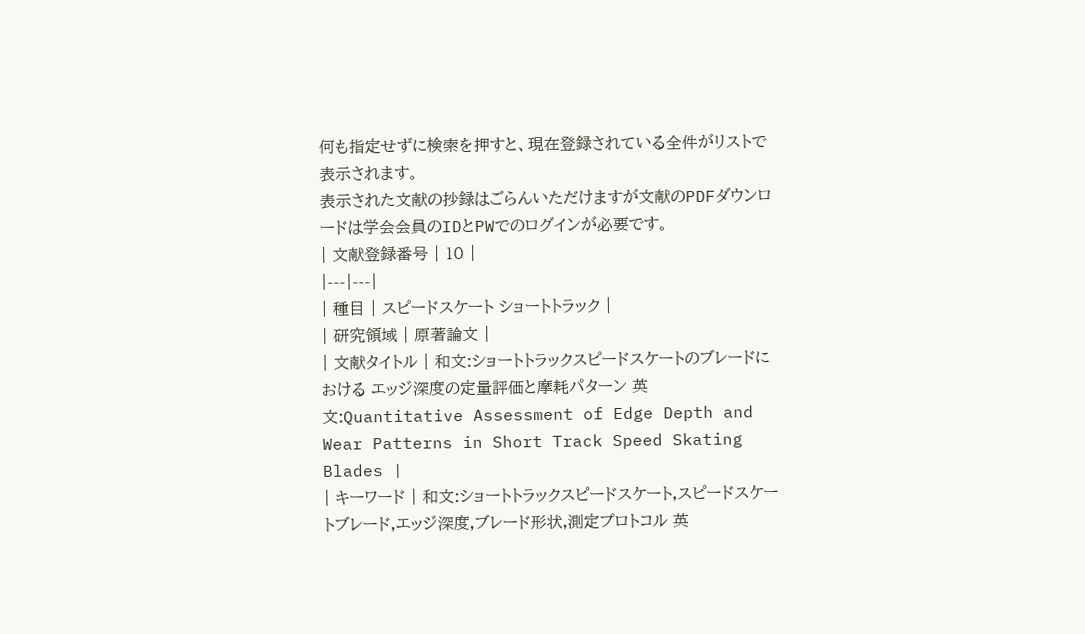何も指定せずに検索を押すと、現在登録されている全件がリストで表示されます。
表示された文献の抄録はごらんいただけますが文献のPDFダウンロードは学会会員のIDとPWでのログインが必要です。
| 文献登録番号 | 10 |
|---|---|
| 種目 | スピードスケート ショートトラック |
| 研究領域 | 原著論文 |
| 文献タイトル | 和文:ショートトラックスピードスケートのブレードにおける エッジ深度の定量評価と摩耗パターン 英文:Quantitative Assessment of Edge Depth and Wear Patterns in Short Track Speed Skating Blades |
| キーワード | 和文:ショートトラックスピードスケート,スピードスケートブレード,エッジ深度,ブレード形状,測定プロトコル 英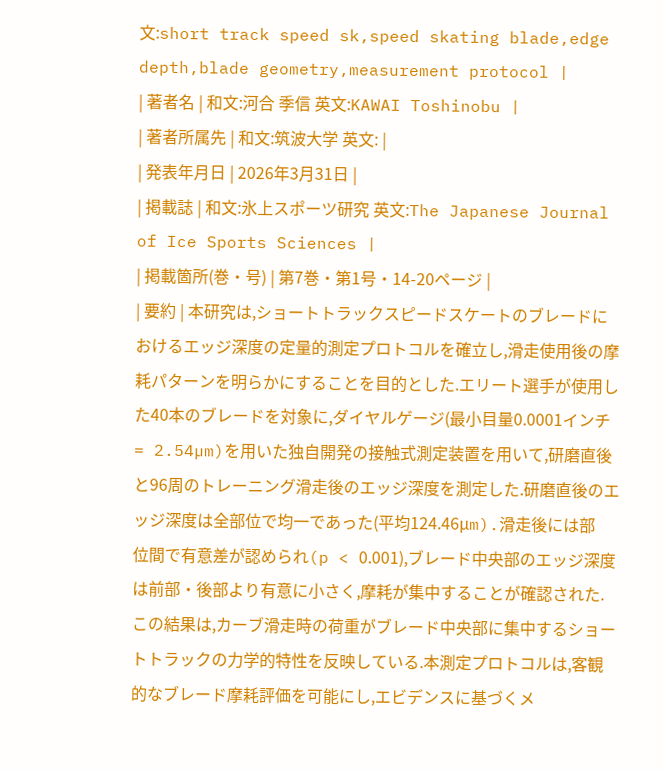文:short track speed sk,speed skating blade,edge depth,blade geometry,measurement protocol |
| 著者名 | 和文:河合 季信 英文:KAWAI Toshinobu |
| 著者所属先 | 和文:筑波大学 英文: |
| 発表年月日 | 2026年3月31日 |
| 掲載誌 | 和文:氷上スポーツ研究 英文:The Japanese Journal of Ice Sports Sciences |
| 掲載箇所(巻・号) | 第7巻・第1号・14-20ページ |
| 要約 | 本研究は,ショートトラックスピードスケートのブレードにおけるエッジ深度の定量的測定プロトコルを確立し,滑走使用後の摩耗パターンを明らかにすることを目的とした.エリート選手が使用した40本のブレードを対象に,ダイヤルゲージ(最小目量0.0001インチ = 2.54µm)を用いた独自開発の接触式測定装置を用いて,研磨直後と96周のトレーニング滑走後のエッジ深度を測定した.研磨直後のエッジ深度は全部位で均一であった(平均124.46µm).滑走後には部位間で有意差が認められ(p < 0.001),ブレード中央部のエッジ深度は前部・後部より有意に小さく,摩耗が集中することが確認された.この結果は,カーブ滑走時の荷重がブレード中央部に集中するショートトラックの力学的特性を反映している.本測定プロトコルは,客観的なブレード摩耗評価を可能にし,エビデンスに基づくメ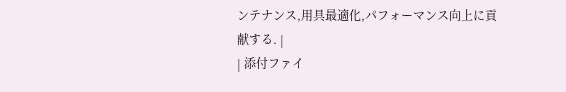ンテナンス,用具最適化,パフォーマンス向上に貢献する. |
| 添付ファイ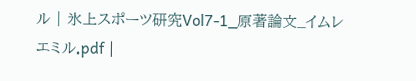ル | 氷上スポーツ研究Vol7-1_原著論文_イムレ エミル.pdf |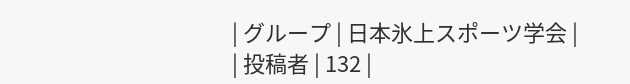| グループ | 日本氷上スポーツ学会 |
| 投稿者 | 132 |